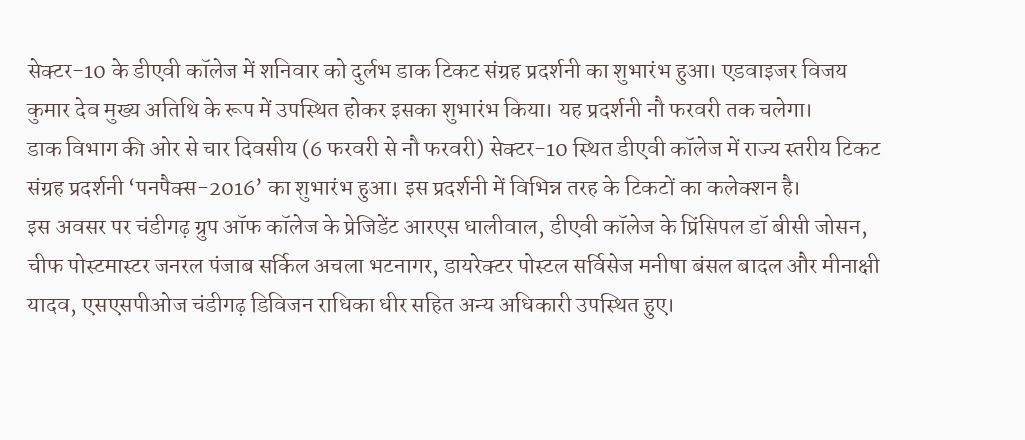सेक्टर-10 के डीएवी कॉलेज में शनिवार को दुर्लभ डाक टिकट संग्रह प्रदर्शनी का शुभारंभ हुआ। एडवाइजर विजय कुमार देव मुख्य अतिथि के रूप में उपस्थित होकर इसका शुभारंभ किया। यह प्रदर्शनी नौ फरवरी तक चलेगा।
डाक विभाग की ओर से चार दिवसीय (6 फरवरी से नौ फरवरी) सेक्टर-10 स्थित डीएवी कॉलेज में राज्य स्तरीय टिकट संग्रह प्रदर्शनी ‘पनपैक्स-2016’ का शुभारंभ हुआ। इस प्रदर्शनी में विभिन्न तरह के टिकटों का कलेक्शन है।
इस अवसर पर चंडीगढ़ ग्रुप ऑफ कॉलेज के प्रेजिडेंट आरएस धालीवाल, डीएवी कॉलेज के प्रिंसिपल डॉ बीसी जोसन, चीफ पोस्टमास्टर जनरल पंजाब सर्किल अचला भटनागर, डायरेक्टर पोस्टल सर्विसेज मनीषा बंसल बादल और मीनाक्षी यादव, एसएसपीओज चंडीगढ़ डिविजन राधिका धीर सहित अन्य अधिकारी उपस्थित हुए।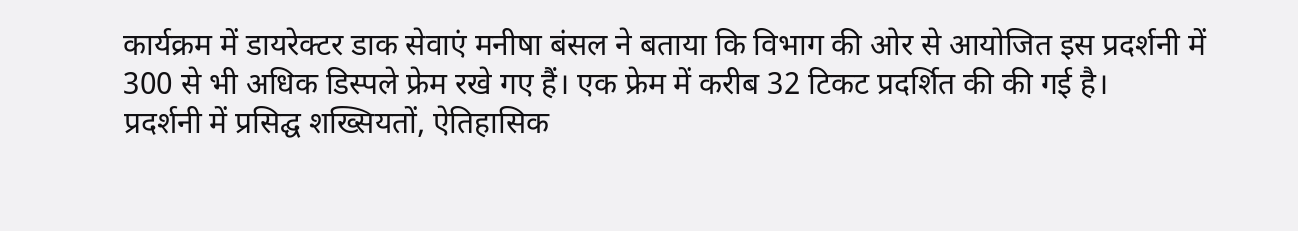कार्यक्रम में डायरेक्टर डाक सेवाएं मनीषा बंसल ने बताया कि विभाग की ओर से आयोजित इस प्रदर्शनी में 300 से भी अधिक डिस्पले फ्रेम रखे गए हैं। एक फ्रेम में करीब 32 टिकट प्रदर्शित की की गई है।
प्रदर्शनी में प्रसिद्घ शख्सियतों, ऐतिहासिक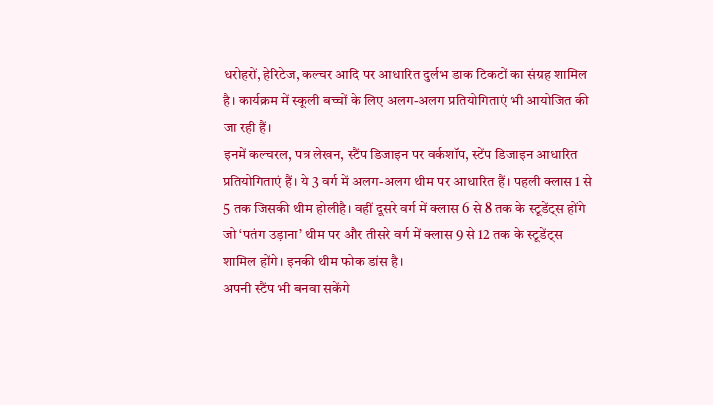धरोहरों, हेरिटेज, कल्चर आदि पर आधारित दुर्लभ डाक टिकटों का संग्रह शामिल है। कार्यक्रम में स्कूली बच्चों के लिए अलग-अलग प्रतियोगिताएं भी आयोजित की जा रही हैं।
इनमें कल्चरल, पत्र लेखन, स्टैंप डिजाइन पर वर्कशॉप, स्टेंप डिजाइन आधारित प्रतियोगिताएं हैं। ये 3 वर्ग में अलग-अलग थीम पर आधारित हैं। पहली क्लास 1 से 5 तक जिसकी थीम होलीहै। वहीं दूसरे वर्ग में क्लास 6 से 8 तक के स्टूडेंट्स होंगे जो ‘पतंग उड़ाना’ थीम पर और तीसरे वर्ग में क्लास 9 से 12 तक के स्टूडेंट्स शामिल होंगे। इनकी थीम फोक डांस है।
अपनी स्टैंप भी बनवा सकेंगे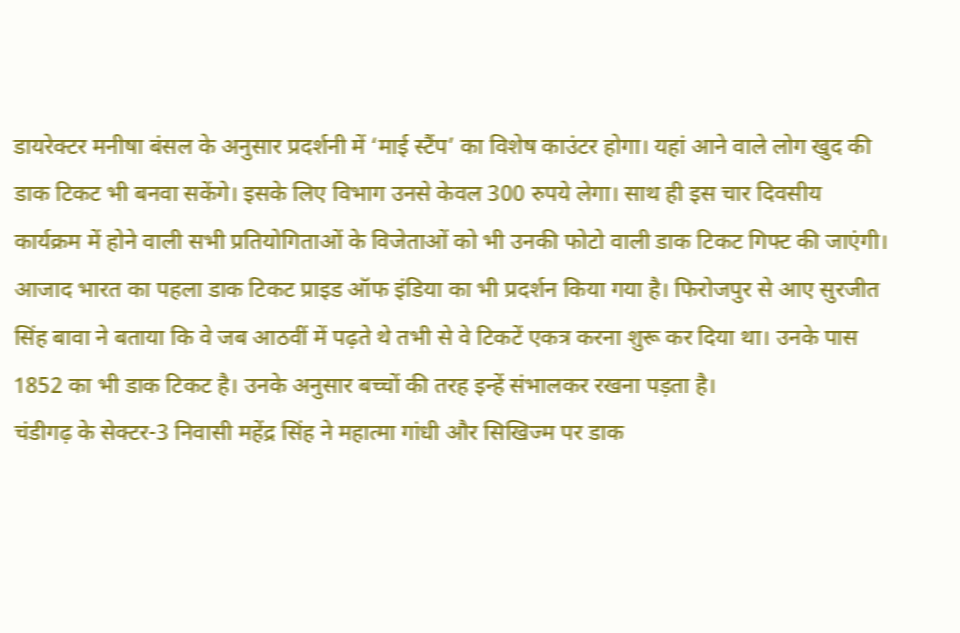डायरेक्टर मनीषा बंसल के अनुसार प्रदर्शनी में ‘माई स्टैंप’ का विशेष काउंटर होगा। यहां आने वाले लोग खुद की डाक टिकट भी बनवा सकेंगे। इसके लिए विभाग उनसे केवल 300 रुपये लेगा। साथ ही इस चार दिवसीय कार्यक्रम में होने वाली सभी प्रतियोगिताओं के विजेताओं को भी उनकी फोटो वाली डाक टिकट गिफ्ट की जाएंगी।
आजाद भारत का पहला डाक टिकट प्राइड ऑफ इंडिया का भी प्रदर्शन किया गया है। फिरोजपुर से आए सुरजीत सिंह बावा ने बताया कि वे जब आठवीं में पढ़ते थे तभी से वे टिकटें एकत्र करना शुरू कर दिया था। उनके पास 1852 का भी डाक टिकट है। उनके अनुसार बच्चों की तरह इन्हें संभालकर रखना पड़ता है।
चंडीगढ़ के सेक्टर-3 निवासी महेंद्र सिंह ने महात्मा गांधी और सिखिज्म पर डाक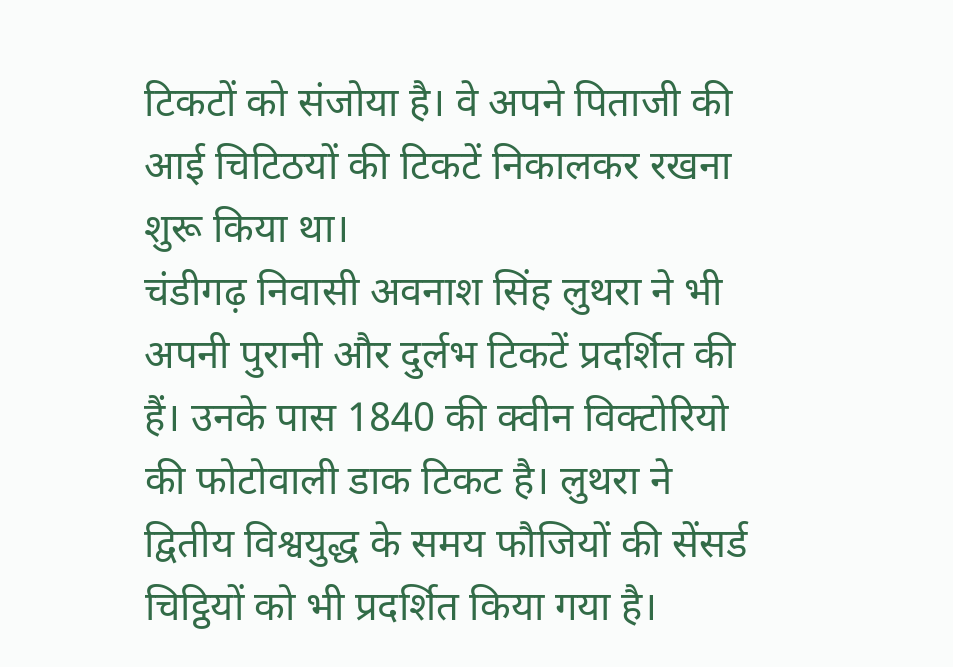टिकटों को संजोया है। वे अपने पिताजी की आई चिटिठयों की टिकटें निकालकर रखना शुरू किया था।
चंडीगढ़ निवासी अवनाश सिंह लुथरा ने भी अपनी पुरानी और दुर्लभ टिकटें प्रदर्शित की हैं। उनके पास 1840 की क्वीन विक्टोरियो की फोटोवाली डाक टिकट है। लुथरा ने द्वितीय विश्वयुद्ध के समय फौजियों की सेंसर्ड चिट्ठियों को भी प्रदर्शित किया गया है।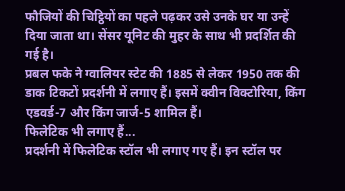फौजियों की चिट्ठियों का पहले पढ़कर उसे उनके घर या उन्हें दिया जाता था। सेंसर यूनिट की मुहर के साथ भी प्रदर्शित की गई है।
प्रबल फके ने ग्वालियर स्टेट की 1885 से लेकर 1950 तक की डाक टिकटों प्रदर्शनी में लगाए हैं। इसमें क्वीन विक्टोरिया, किंग एडवर्ड-7 और किंग जार्ज-5 शामिल हैं।
फिलेटिक भी लगाए हैं...
प्रदर्शनी में फिलेटिक स्टॉल भी लगाए गए हैं। इन स्टॉल पर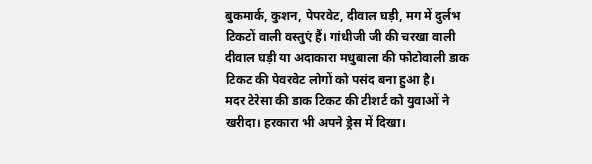बुकमार्क, कुशन, पेपरवेट, दीवाल घड़ी, मग में दुर्लभ टिकटों वाली वस्तुएं हैं। गांधीजी जी की चरखा वाली दीवाल घड़ी या अदाकारा मधुबाला की फोटोवाली डाक टिकट की पेवरवेट लोगों को पसंद बना हुआ है।
मदर टेरेसा की डाक टिकट की टीशर्ट को युवाओं ने खरीदा। हरकारा भी अपने ड्रेस में दिखा।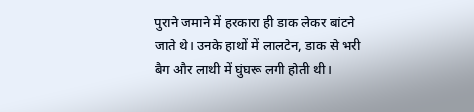पुराने जमाने में हरकारा ही डाक लेकर बांटने जाते थे। उनके हाथों में लालटेन, डाक से भरी बैग और लाथी में घुंघरू लगी होती थी।